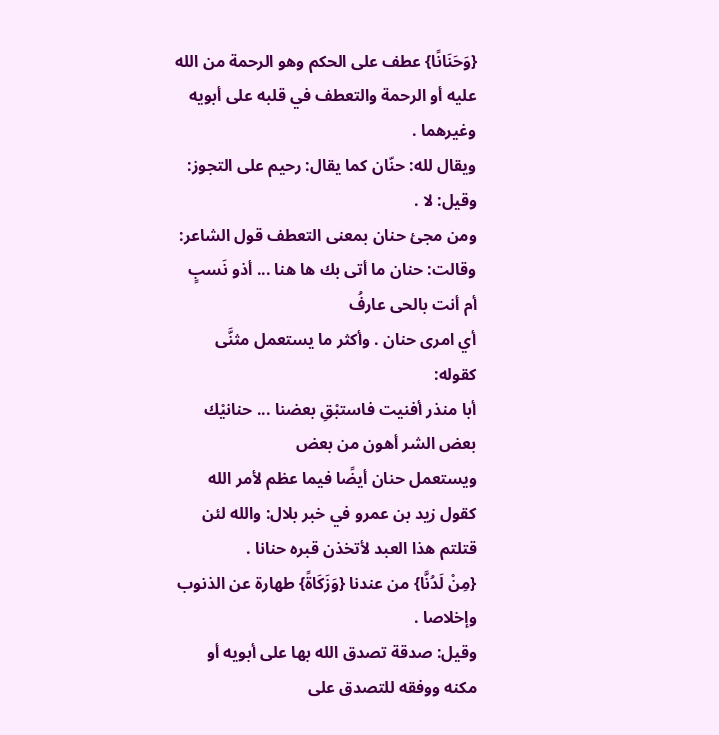{وَحَنَانًا} عطف على الحكم وهو الرحمة من الله عليه أو الرحمة والتعطف في قلبه على أبويه وغيرهما .
ويقال لله: حنّان كما يقال: رحيم على التجوز: وقيل: لا .
ومن مجئ حنان بمعنى التعطف قول الشاعر:
وقالت: حنان ما أتى بك ها هنا ... أذو نَسبٍ أم أنت بالحى عارفُ
أي امرى حنان . وأكثر ما يستعمل مثنَّى كقوله:
أبا منذر أفنيت فاستبْقِ بعضنا ... حنانيْك بعض الشر أهون من بعض
ويستعمل حنان أيضًا فيما عظم لأمر الله كقول زيد بن عمرو في خبر بلال: والله لئن قتلتم هذا العبد لأتخذن قبره حنانا .
{مِنْ لَدُنَّا} من عندنا {وَزَكَاةً} طهارة عن الذنوب وإخلاصا .
وقيل: صدقة تصدق الله بها على أبويه أو مكنه ووفقه للتصدق على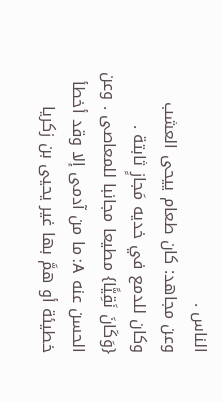الناس .
وعن مجاهد: كان طعام ييحى العشب وكان للدمع في خديه مَجازٍ ثابتة .
{وَكَانَ نَقِيًّا} مطيعا مجانبا للمعاصى . وعن الحسن عنه A: ما من آدمى إلا وقد أخطأ خطيئة أو همَّ بها غير يحيى بن زكريا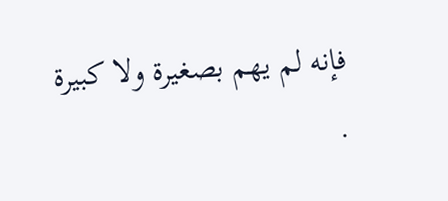فإنه لم يهم بصغيرة ولا كبيرة .